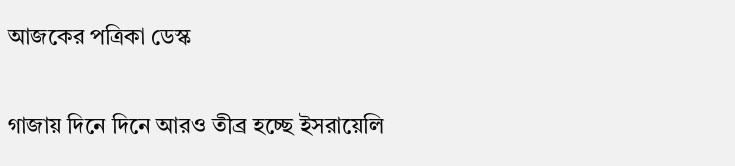আজকের পত্রিকা ডেস্ক

গাজায় দিনে দিনে আরও তীব্র হচ্ছে ইসরায়েলি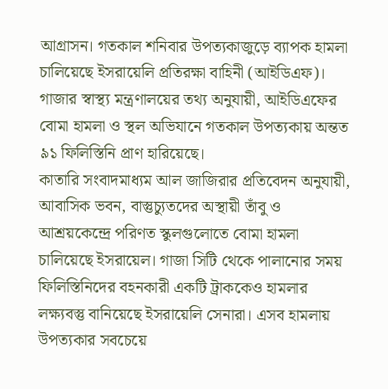আগ্রাসন। গতকাল শনিবার উপত্যকাজুড়ে ব্যাপক হামলা চালিয়েছে ইসরায়েলি প্রতিরক্ষা বাহিনী (আইডিএফ)। গাজার স্বাস্থ্য মন্ত্রণালয়ের তথ্য অনুযায়ী, আইডিএফের বোমা হামলা ও স্থল অভিযানে গতকাল উপত্যকায় অন্তত ৯১ ফিলিস্তিনি প্রাণ হারিয়েছে।
কাতারি সংবাদমাধ্যম আল জাজিরার প্রতিবেদন অনুযায়ী, আবাসিক ভবন, বাস্তুচ্যুতদের অস্থায়ী তাঁবু ও আশ্রয়কেন্দ্রে পরিণত স্কুলগুলোতে বোমা হামলা চালিয়েছে ইসরায়েল। গাজা সিটি থেকে পালানোর সময় ফিলিস্তিনিদের বহনকারী একটি ট্রাককেও হামলার লক্ষ্যবস্তু বানিয়েছে ইসরায়েলি সেনারা। এসব হামলায় উপত্যকার সবচেয়ে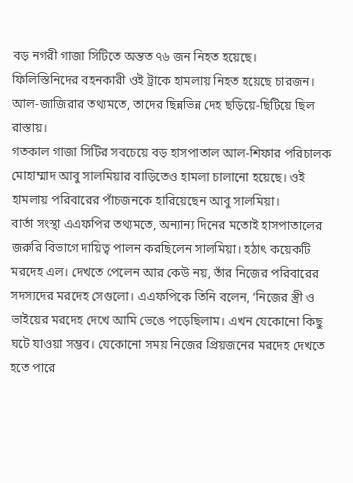বড় নগরী গাজা সিটিতে অন্তত ৭৬ জন নিহত হয়েছে।
ফিলিস্তিনিদের বহনকারী ওই ট্রাকে হামলায় নিহত হয়েছে চারজন। আল-জাজিরার তথ্যমতে, তাদের ছিন্নভিন্ন দেহ ছড়িয়ে-ছিটিয়ে ছিল রাস্তায়।
গতকাল গাজা সিটির সবচেয়ে বড় হাসপাতাল আল-শিফার পরিচালক মোহাম্মাদ আবু সালমিয়ার বাড়িতেও হামলা চালানো হয়েছে। ওই হামলায় পরিবারের পাঁচজনকে হারিয়েছেন আবু সালমিয়া।
বার্তা সংস্থা এএফপির তথ্যমতে, অন্যান্য দিনের মতোই হাসপাতালের জরুরি বিভাগে দায়িত্ব পালন করছিলেন সালমিয়া। হঠাৎ কয়েকটি মরদেহ এল। দেখতে পেলেন আর কেউ নয়, তাঁর নিজের পরিবারের সদস্যদের মরদেহ সেগুলো। এএফপিকে তিনি বলেন, ‘নিজের স্ত্রী ও ভাইয়ের মরদেহ দেখে আমি ভেঙে পড়েছিলাম। এখন যেকোনো কিছু ঘটে যাওয়া সম্ভব। যেকোনো সময় নিজের প্রিয়জনের মরদেহ দেখতে হতে পারে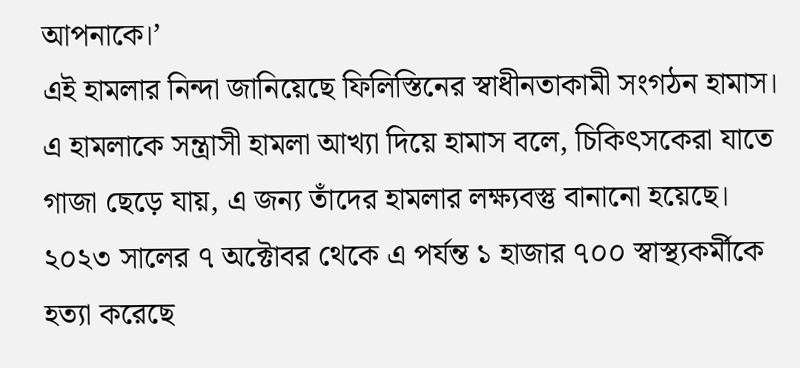আপনাকে।’
এই হামলার নিন্দা জানিয়েছে ফিলিস্তিনের স্বাধীনতাকামী সংগঠন হামাস। এ হামলাকে সন্ত্রাসী হামলা আখ্যা দিয়ে হামাস বলে, চিকিৎসকেরা যাতে গাজা ছেড়ে যায়, এ জন্য তাঁদের হামলার লক্ষ্যবস্তু বানানো হয়েছে।
২০২৩ সালের ৭ অক্টোবর থেকে এ পর্যন্ত ১ হাজার ৭০০ স্বাস্থ্যকর্মীকে হত্যা করেছে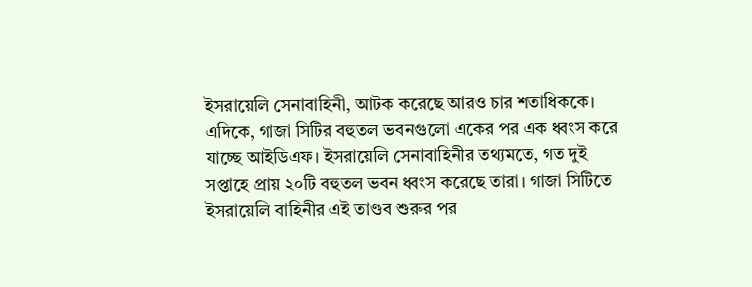ইসরায়েলি সেনাবাহিনী, আটক করেছে আরও চার শতাধিককে।
এদিকে, গাজা সিটির বহুতল ভবনগুলো একের পর এক ধ্বংস করে যাচ্ছে আইডিএফ। ইসরায়েলি সেনাবাহিনীর তথ্যমতে, গত দুই সপ্তাহে প্রায় ২০টি বহুতল ভবন ধ্বংস করেছে তারা। গাজা সিটিতে ইসরায়েলি বাহিনীর এই তাণ্ডব শুরুর পর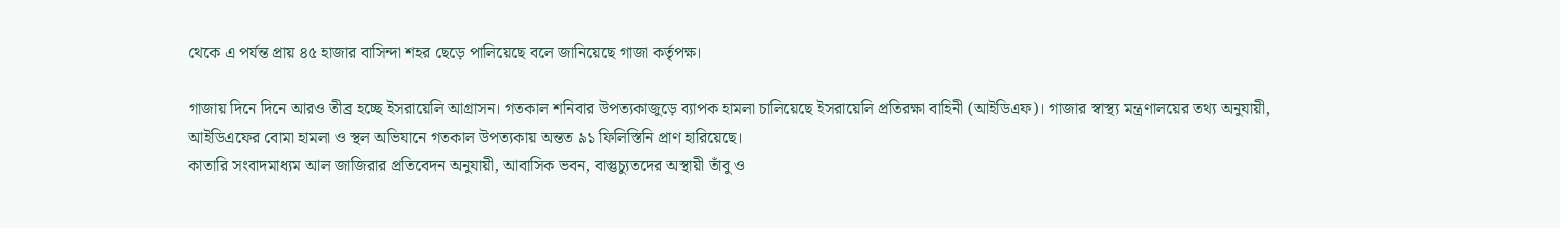থেকে এ পর্যন্ত প্রায় ৪৫ হাজার বাসিন্দা শহর ছেড়ে পালিয়েছে বলে জানিয়েছে গাজা কর্তৃপক্ষ।

গাজায় দিনে দিনে আরও তীব্র হচ্ছে ইসরায়েলি আগ্রাসন। গতকাল শনিবার উপত্যকাজুড়ে ব্যাপক হামলা চালিয়েছে ইসরায়েলি প্রতিরক্ষা বাহিনী (আইডিএফ)। গাজার স্বাস্থ্য মন্ত্রণালয়ের তথ্য অনুযায়ী, আইডিএফের বোমা হামলা ও স্থল অভিযানে গতকাল উপত্যকায় অন্তত ৯১ ফিলিস্তিনি প্রাণ হারিয়েছে।
কাতারি সংবাদমাধ্যম আল জাজিরার প্রতিবেদন অনুযায়ী, আবাসিক ভবন, বাস্তুচ্যুতদের অস্থায়ী তাঁবু ও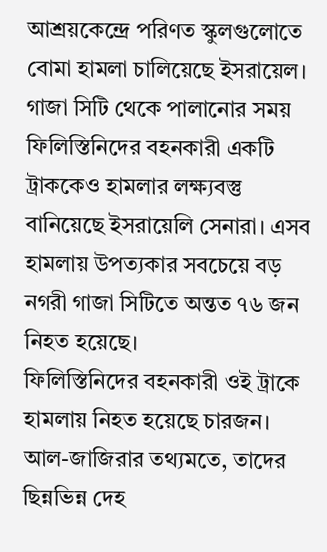আশ্রয়কেন্দ্রে পরিণত স্কুলগুলোতে বোমা হামলা চালিয়েছে ইসরায়েল। গাজা সিটি থেকে পালানোর সময় ফিলিস্তিনিদের বহনকারী একটি ট্রাককেও হামলার লক্ষ্যবস্তু বানিয়েছে ইসরায়েলি সেনারা। এসব হামলায় উপত্যকার সবচেয়ে বড় নগরী গাজা সিটিতে অন্তত ৭৬ জন নিহত হয়েছে।
ফিলিস্তিনিদের বহনকারী ওই ট্রাকে হামলায় নিহত হয়েছে চারজন। আল-জাজিরার তথ্যমতে, তাদের ছিন্নভিন্ন দেহ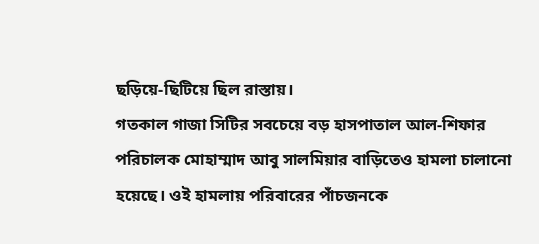ছড়িয়ে-ছিটিয়ে ছিল রাস্তায়।
গতকাল গাজা সিটির সবচেয়ে বড় হাসপাতাল আল-শিফার পরিচালক মোহাম্মাদ আবু সালমিয়ার বাড়িতেও হামলা চালানো হয়েছে। ওই হামলায় পরিবারের পাঁচজনকে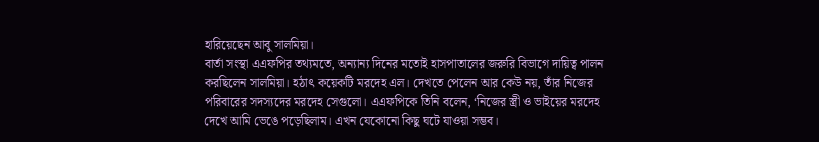হারিয়েছেন আবু সালমিয়া।
বার্তা সংস্থা এএফপির তথ্যমতে, অন্যান্য দিনের মতোই হাসপাতালের জরুরি বিভাগে দায়িত্ব পালন করছিলেন সালমিয়া। হঠাৎ কয়েকটি মরদেহ এল। দেখতে পেলেন আর কেউ নয়, তাঁর নিজের পরিবারের সদস্যদের মরদেহ সেগুলো। এএফপিকে তিনি বলেন, ‘নিজের স্ত্রী ও ভাইয়ের মরদেহ দেখে আমি ভেঙে পড়েছিলাম। এখন যেকোনো কিছু ঘটে যাওয়া সম্ভব।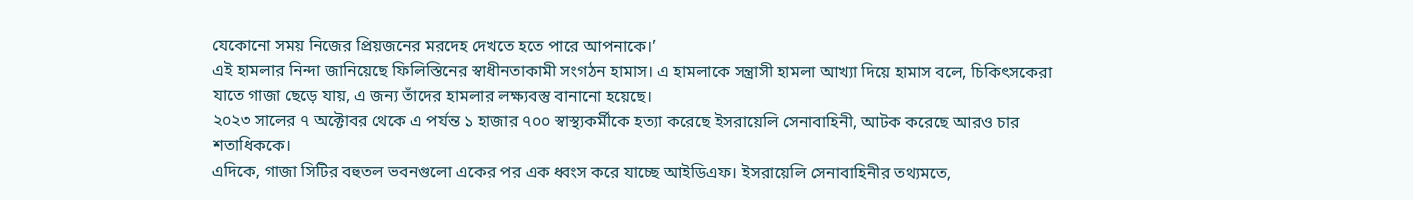যেকোনো সময় নিজের প্রিয়জনের মরদেহ দেখতে হতে পারে আপনাকে।’
এই হামলার নিন্দা জানিয়েছে ফিলিস্তিনের স্বাধীনতাকামী সংগঠন হামাস। এ হামলাকে সন্ত্রাসী হামলা আখ্যা দিয়ে হামাস বলে, চিকিৎসকেরা যাতে গাজা ছেড়ে যায়, এ জন্য তাঁদের হামলার লক্ষ্যবস্তু বানানো হয়েছে।
২০২৩ সালের ৭ অক্টোবর থেকে এ পর্যন্ত ১ হাজার ৭০০ স্বাস্থ্যকর্মীকে হত্যা করেছে ইসরায়েলি সেনাবাহিনী, আটক করেছে আরও চার শতাধিককে।
এদিকে, গাজা সিটির বহুতল ভবনগুলো একের পর এক ধ্বংস করে যাচ্ছে আইডিএফ। ইসরায়েলি সেনাবাহিনীর তথ্যমতে,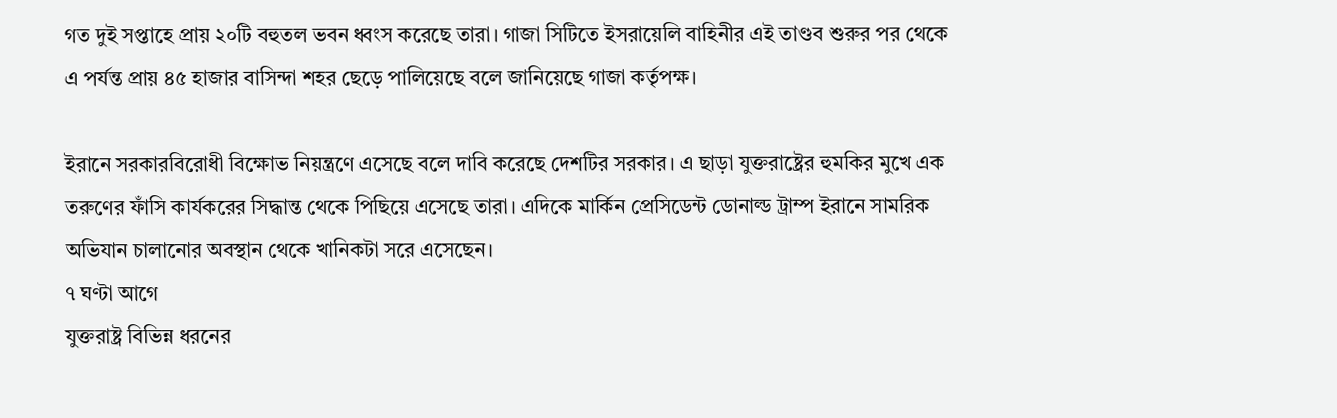গত দুই সপ্তাহে প্রায় ২০টি বহুতল ভবন ধ্বংস করেছে তারা। গাজা সিটিতে ইসরায়েলি বাহিনীর এই তাণ্ডব শুরুর পর থেকে এ পর্যন্ত প্রায় ৪৫ হাজার বাসিন্দা শহর ছেড়ে পালিয়েছে বলে জানিয়েছে গাজা কর্তৃপক্ষ।

ইরানে সরকারবিরোধী বিক্ষোভ নিয়ন্ত্রণে এসেছে বলে দাবি করেছে দেশটির সরকার। এ ছাড়া যুক্তরাষ্ট্রের হুমকির মুখে এক তরুণের ফাঁসি কার্যকরের সিদ্ধান্ত থেকে পিছিয়ে এসেছে তারা। এদিকে মার্কিন প্রেসিডেন্ট ডোনাল্ড ট্রাম্প ইরানে সামরিক অভিযান চালানোর অবস্থান থেকে খানিকটা সরে এসেছেন।
৭ ঘণ্টা আগে
যুক্তরাষ্ট্র বিভিন্ন ধরনের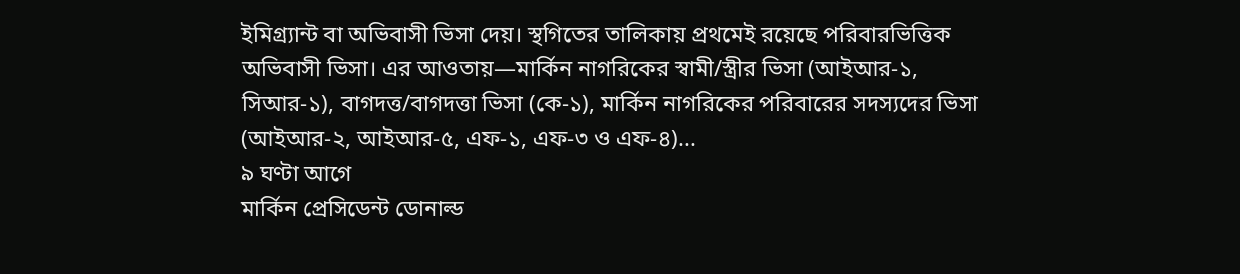ইমিগ্র্যান্ট বা অভিবাসী ভিসা দেয়। স্থগিতের তালিকায় প্রথমেই রয়েছে পরিবারভিত্তিক অভিবাসী ভিসা। এর আওতায়—মার্কিন নাগরিকের স্বামী/স্ত্রীর ভিসা (আইআর-১, সিআর-১), বাগদত্ত/বাগদত্তা ভিসা (কে-১), মার্কিন নাগরিকের পরিবারের সদস্যদের ভিসা (আইআর-২, আইআর-৫, এফ-১, এফ-৩ ও এফ-৪)...
৯ ঘণ্টা আগে
মার্কিন প্রেসিডেন্ট ডোনাল্ড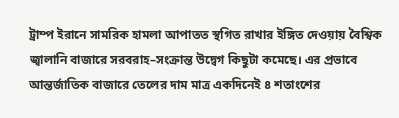ট্রাম্প ইরানে সামরিক হামলা আপাতত স্থগিত রাখার ইঙ্গিত দেওয়ায় বৈশ্বিক জ্বালানি বাজারে সরবরাহ–সংক্রান্ত উদ্বেগ কিছুটা কমেছে। এর প্রভাবে আন্তর্জাতিক বাজারে তেলের দাম মাত্র একদিনেই ৪ শতাংশের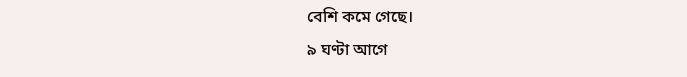বেশি কমে গেছে।
৯ ঘণ্টা আগে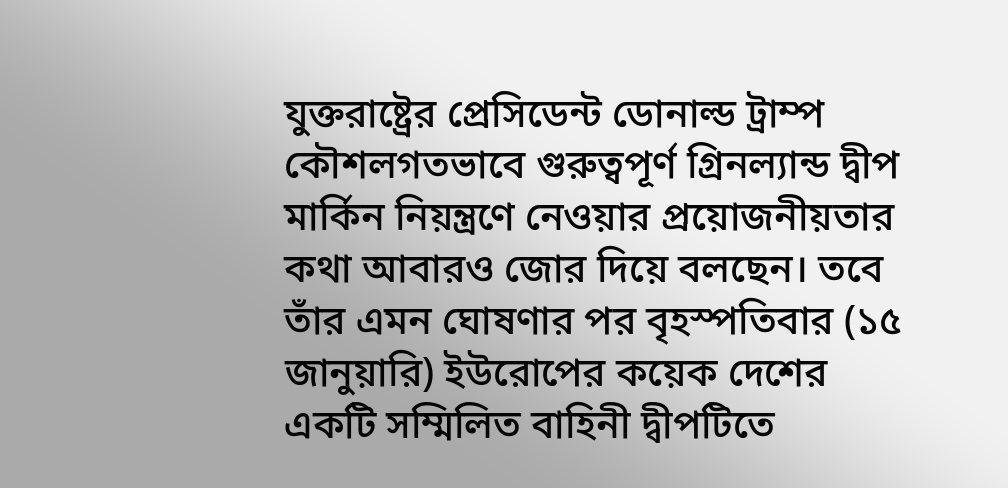যুক্তরাষ্ট্রের প্রেসিডেন্ট ডোনাল্ড ট্রাম্প কৌশলগতভাবে গুরুত্বপূর্ণ গ্রিনল্যান্ড দ্বীপ মার্কিন নিয়ন্ত্রণে নেওয়ার প্রয়োজনীয়তার কথা আবারও জোর দিয়ে বলছেন। তবে তাঁর এমন ঘোষণার পর বৃহস্পতিবার (১৫ জানুয়ারি) ইউরোপের কয়েক দেশের একটি সম্মিলিত বাহিনী দ্বীপটিতে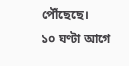পৌঁছেছে।
১০ ঘণ্টা আগে